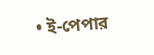• ই-পেপার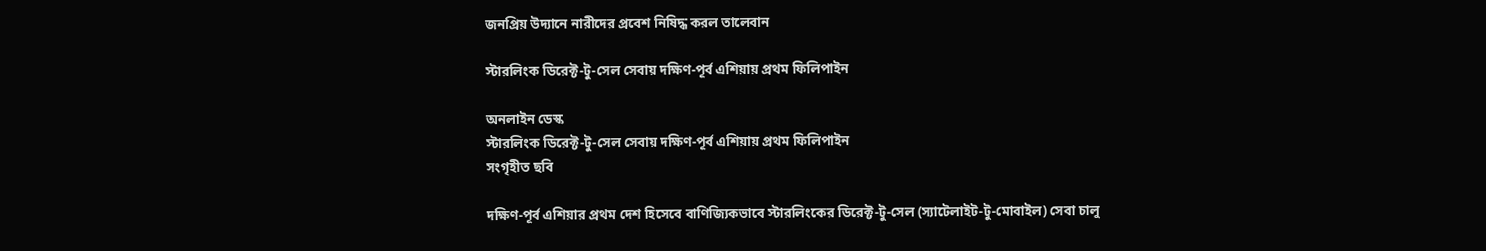জনপ্রিয় উদ্যানে নারীদের প্রবেশ নিষিদ্ধ করল তালেবান

স্টারলিংক ডিরেক্ট-টু-সেল সেবায় দক্ষিণ-পূর্ব এশিয়ায় প্রথম ফিলিপাইন

অনলাইন ডেস্ক
স্টারলিংক ডিরেক্ট-টু-সেল সেবায় দক্ষিণ-পূর্ব এশিয়ায় প্রথম ফিলিপাইন
সংগৃহীত ছবি

দক্ষিণ-পূর্ব এশিয়ার প্রথম দেশ হিসেবে বাণিজ্যিকভাবে স্টারলিংকের ডিরেক্ট-টু-সেল (স্যাটেলাইট-টু-মোবাইল) সেবা চালু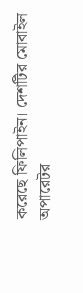করেছে ফিলিপাইন। দেশটির মোবাইল অপারেটর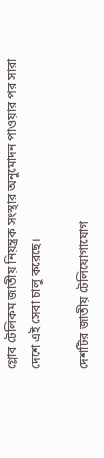গ্লোব টেলিকম জাতীয় নিয়ন্ত্রক সংস্থার অনুমোদন পাওয়ার পর সারা দেশে এই সেবা চালু করেছে।

দেশটির জাতীয় টেলিযোগাযোগ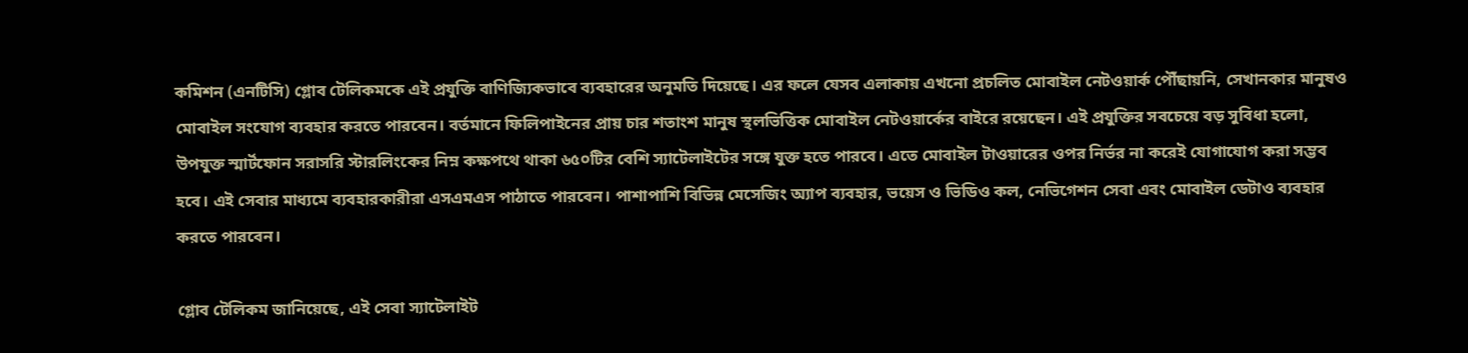কমিশন (এনটিসি) গ্লোব টেলিকমকে এই প্রযুক্তি বাণিজ্যিকভাবে ব্যবহারের অনুমতি দিয়েছে। এর ফলে যেসব এলাকায় এখনো প্রচলিত মোবাইল নেটওয়ার্ক পৌঁছায়নি, সেখানকার মানুষও মোবাইল সংযোগ ব্যবহার করতে পারবেন। বর্তমানে ফিলিপাইনের প্রায় চার শতাংশ মানুষ স্থলভিত্তিক মোবাইল নেটওয়ার্কের বাইরে রয়েছেন। এই প্রযুক্তির সবচেয়ে বড় সুবিধা হলো, উপযুক্ত স্মার্টফোন সরাসরি স্টারলিংকের নিম্ন কক্ষপথে থাকা ৬৫০টির বেশি স্যাটেলাইটের সঙ্গে যুক্ত হতে পারবে। এতে মোবাইল টাওয়ারের ওপর নির্ভর না করেই যোগাযোগ করা সম্ভব হবে। এই সেবার মাধ্যমে ব্যবহারকারীরা এসএমএস পাঠাতে পারবেন। পাশাপাশি বিভিন্ন মেসেজিং অ্যাপ ব্যবহার, ভয়েস ও ভিডিও কল, নেভিগেশন সেবা এবং মোবাইল ডেটাও ব্যবহার করতে পারবেন।

গ্লোব টেলিকম জানিয়েছে, এই সেবা স্যাটেলাইট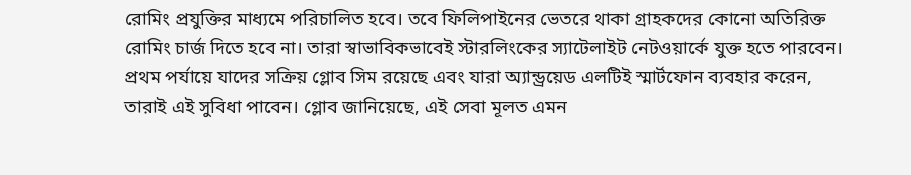রোমিং প্রযুক্তির মাধ্যমে পরিচালিত হবে। তবে ফিলিপাইনের ভেতরে থাকা গ্রাহকদের কোনো অতিরিক্ত রোমিং চার্জ দিতে হবে না। তারা স্বাভাবিকভাবেই স্টারলিংকের স্যাটেলাইট নেটওয়ার্কে যুক্ত হতে পারবেন। প্রথম পর্যায়ে যাদের সক্রিয় গ্লোব সিম রয়েছে এবং যারা অ্যান্ড্রয়েড এলটিই স্মার্টফোন ব্যবহার করেন, তারাই এই সুবিধা পাবেন। গ্লোব জানিয়েছে, এই সেবা মূলত এমন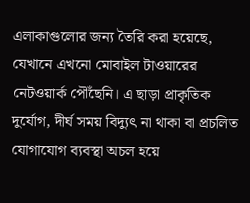এলাকাগুলোর জন্য তৈরি করা হয়েছে, যেখানে এখনো মোবাইল টাওয়ারের নেটওয়ার্ক পৌঁছেনি। এ ছাড়া প্রাকৃতিক দুর্যোগ, দীর্ঘ সময় বিদ্যুৎ না থাকা বা প্রচলিত যোগাযোগ ব্যবস্থা অচল হয়ে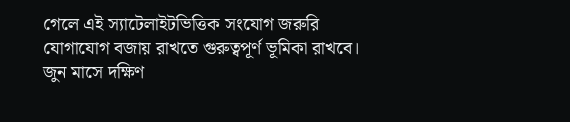গেলে এই স্যাটেলাইটভিত্তিক সংযোগ জরুরি যোগাযোগ বজায় রাখতে গুরুত্বপূর্ণ ভূমিকা রাখবে। জুন মাসে দক্ষিণ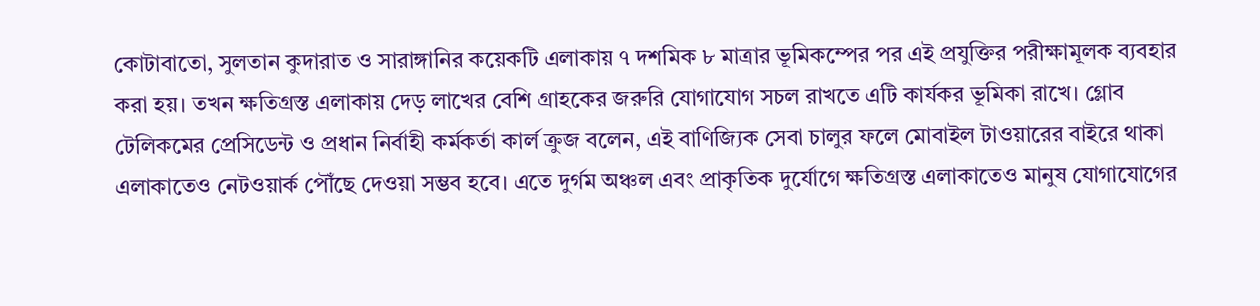কোটাবাতো, সুলতান কুদারাত ও সারাঙ্গানির কয়েকটি এলাকায় ৭ দশমিক ৮ মাত্রার ভূমিকম্পের পর এই প্রযুক্তির পরীক্ষামূলক ব্যবহার করা হয়। তখন ক্ষতিগ্রস্ত এলাকায় দেড় লাখের বেশি গ্রাহকের জরুরি যোগাযোগ সচল রাখতে এটি কার্যকর ভূমিকা রাখে। গ্লোব টেলিকমের প্রেসিডেন্ট ও প্রধান নির্বাহী কর্মকর্তা কার্ল ক্রুজ বলেন, এই বাণিজ্যিক সেবা চালুর ফলে মোবাইল টাওয়ারের বাইরে থাকা এলাকাতেও নেটওয়ার্ক পৌঁছে দেওয়া সম্ভব হবে। এতে দুর্গম অঞ্চল এবং প্রাকৃতিক দুর্যোগে ক্ষতিগ্রস্ত এলাকাতেও মানুষ যোগাযোগের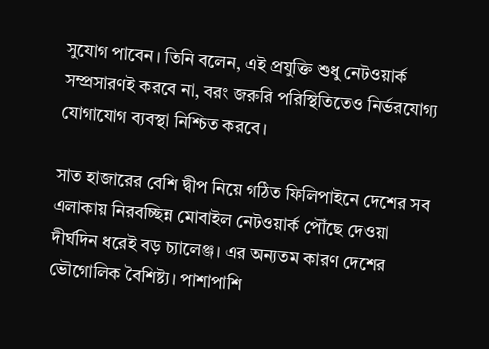সুযোগ পাবেন। তিনি বলেন, এই প্রযুক্তি শুধু নেটওয়ার্ক সম্প্রসারণই করবে না, বরং জরুরি পরিস্থিতিতেও নির্ভরযোগ্য যোগাযোগ ব্যবস্থা নিশ্চিত করবে।

সাত হাজারের বেশি দ্বীপ নিয়ে গঠিত ফিলিপাইনে দেশের সব এলাকায় নিরবচ্ছিন্ন মোবাইল নেটওয়ার্ক পৌঁছে দেওয়া দীর্ঘদিন ধরেই বড় চ্যালেঞ্জ। এর অন্যতম কারণ দেশের ভৌগোলিক বৈশিষ্ট্য। পাশাপাশি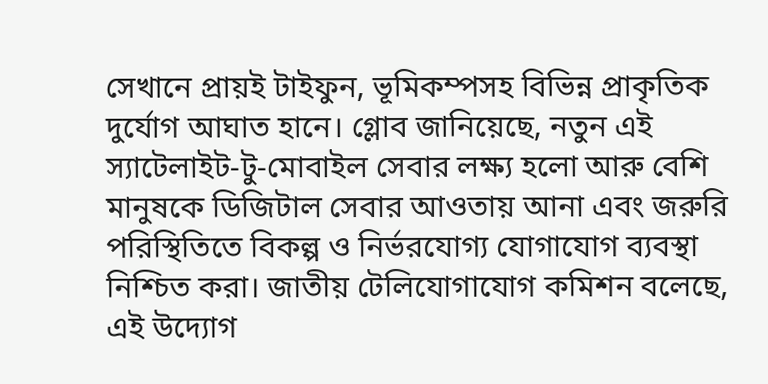সেখানে প্রায়ই টাইফুন, ভূমিকম্পসহ বিভিন্ন প্রাকৃতিক দুর্যোগ আঘাত হানে। গ্লোব জানিয়েছে, নতুন এই স্যাটেলাইট-টু-মোবাইল সেবার লক্ষ্য হলো আরু বেশি মানুষকে ডিজিটাল সেবার আওতায় আনা এবং জরুরি পরিস্থিতিতে বিকল্প ও নির্ভরযোগ্য যোগাযোগ ব্যবস্থা নিশ্চিত করা। জাতীয় টেলিযোগাযোগ কমিশন বলেছে, এই উদ্যোগ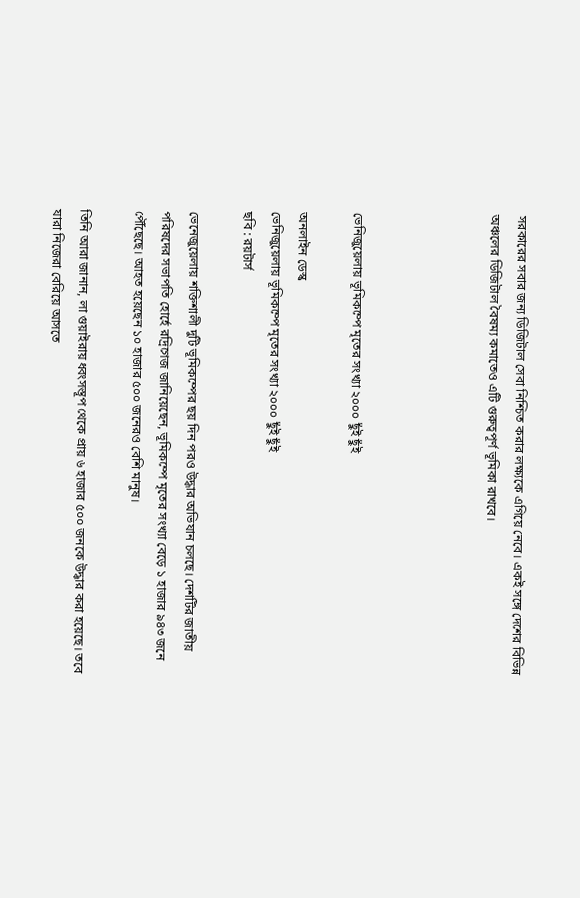সরকারের সবার জন্য ডিজিটাল সেবা নিশ্চিত করার লক্ষ্যকে এগিয়ে নেবে। একই সঙ্গে দেশের বিভিন্ন অঞ্চলের ডিজিটাল বৈষম্য কমাতেও এটি গুরুত্বপূর্ণ ভূমিকা রাখবে।




ভেনিজুয়েলায় ভূমিকম্পে মৃতের সংখ্যা ২০০০ ছুঁই ছুঁই

অনলাইন ডেস্ক
ভেনিজুয়েলায় ভূমিকম্পে মৃতের সংখ্যা ২০০০ ছুঁই ছুঁই
ছবি : রয়টার্স

ভেনেজুয়েলায় শক্তিশালী দুটি ভূমিকম্পের ছয় দিন পরও উদ্ধার অভিযান চলছে। দেশটির জাতীয় পরিষদের সভাপতি হোর্হে রদ্রিগেজ জানিয়েছেন, ভূমিকম্পে মৃতের সংখ্যা বেড়ে ১ হাজার ৯৪৩ জনে পৌঁছেছে। আহত হয়েছেন ১০ হাজার ৫০০ জনেরও বেশি মানুষ।

তিনি আরা জানান, লা গুয়াইরায় ধ্বংসস্তূপ থেকে প্রায় ৬ হাজার ৫০০ জনকে উদ্ধার করা হয়েছে। তবে যারা নিজেরা বেরিয়ে আসতে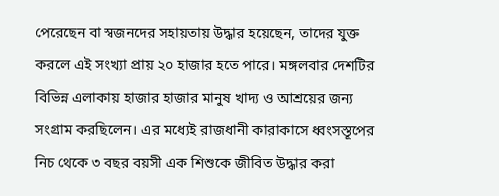পেরেছেন বা স্বজনদের সহায়তায় উদ্ধার হয়েছেন, তাদের যুক্ত করলে এই সংখ্যা প্রায় ২০ হাজার হতে পারে। মঙ্গলবার দেশটির বিভিন্ন এলাকায় হাজার হাজার মানুষ খাদ্য ও আশ্রয়ের জন্য সংগ্রাম করছিলেন। এর মধ্যেই রাজধানী কারাকাসে ধ্বংসস্তূপের নিচ থেকে ৩ বছর বয়সী এক শিশুকে জীবিত উদ্ধার করা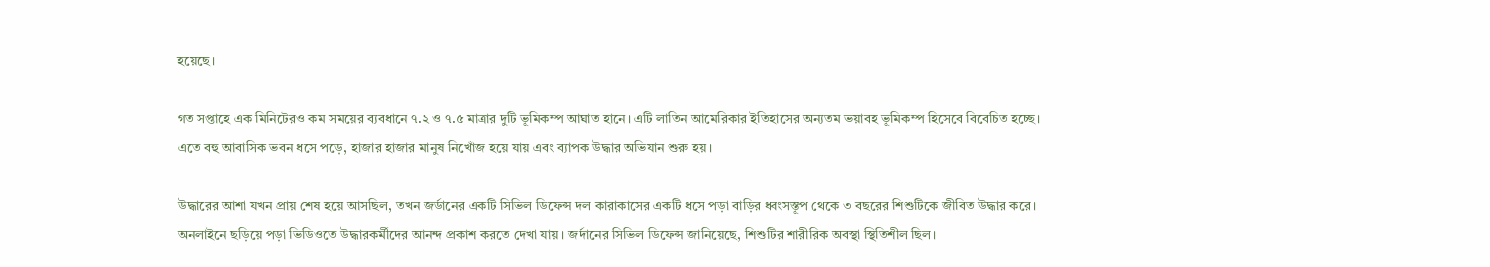হয়েছে।

গত সপ্তাহে এক মিনিটেরও কম সময়ের ব্যবধানে ৭.২ ও ৭.৫ মাত্রার দুটি ভূমিকম্প আঘাত হানে। এটি লাতিন আমেরিকার ইতিহাসের অন্যতম ভয়াবহ ভূমিকম্প হিসেবে বিবেচিত হচ্ছে। এতে বহু আবাসিক ভবন ধসে পড়ে, হাজার হাজার মানুষ নিখোঁজ হয়ে যায় এবং ব্যাপক উদ্ধার অভিযান শুরু হয়।

উদ্ধারের আশা যখন প্রায় শেষ হয়ে আসছিল, তখন জর্ডানের একটি সিভিল ডিফেন্স দল কারাকাসের একটি ধসে পড়া বাড়ির ধ্বংসস্তূপ থেকে ৩ বছরের শিশুটিকে জীবিত উদ্ধার করে। অনলাইনে ছড়িয়ে পড়া ভিডিওতে উদ্ধারকর্মীদের আনন্দ প্রকাশ করতে দেখা যায়। জর্দানের সিভিল ডিফেন্স জানিয়েছে, শিশুটির শারীরিক অবস্থা স্থিতিশীল ছিল।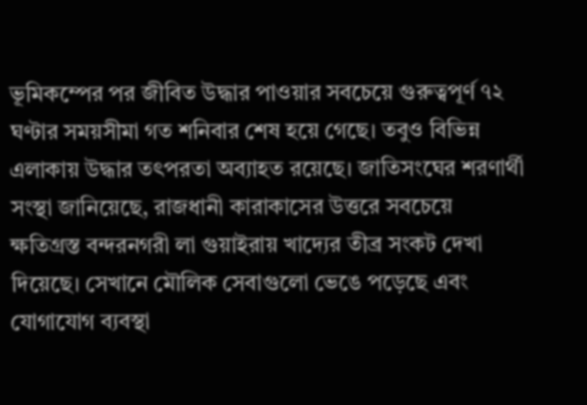ভূমিকম্পের পর জীবিত উদ্ধার পাওয়ার সবচেয়ে গুরুত্বপূর্ণ ৭২ ঘণ্টার সময়সীমা গত শনিবার শেষ হয়ে গেছে। তবুও বিভিন্ন এলাকায় উদ্ধার তৎপরতা অব্যাহত রয়েছে। জাতিসংঘের শরণার্থী সংস্থা জানিয়েছে, রাজধানী কারাকাসের উত্তরে সবচেয়ে ক্ষতিগ্রস্ত বন্দরনগরী লা গুয়াইরায় খাদ্যের তীব্র সংকট দেখা দিয়েছে। সেখানে মৌলিক সেবাগুলো ভেঙে পড়েছে এবং যোগাযোগ ব্যবস্থা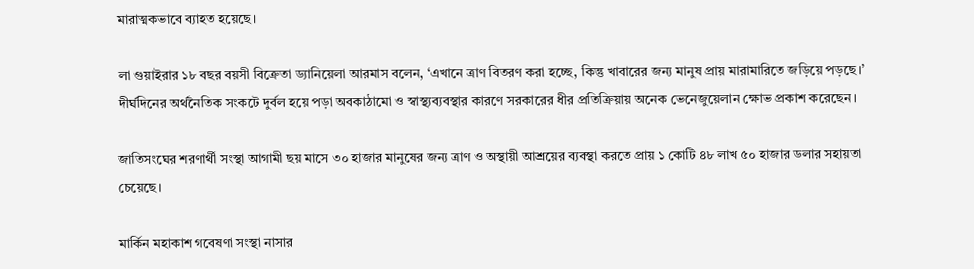মারাত্মকভাবে ব্যাহত হয়েছে।

লা গুয়াইরার ১৮ বছর বয়সী বিক্রেতা ড্যানিয়েলা আরমাস বলেন, ‘এখানে ত্রাণ বিতরণ করা হচ্ছে, কিন্তু খাবারের জন্য মানুষ প্রায় মারামারিতে জড়িয়ে পড়ছে।’ দীর্ঘদিনের অর্থনৈতিক সংকটে দুর্বল হয়ে পড়া অবকাঠামো ও স্বাস্থ্যব্যবস্থার কারণে সরকারের ধীর প্রতিক্রিয়ায় অনেক ভেনেজুয়েলান ক্ষোভ প্রকাশ করেছেন।

জাতিসংঘের শরণার্থী সংস্থা আগামী ছয় মাসে ৩০ হাজার মানুষের জন্য ত্রাণ ও অস্থায়ী আশ্রয়ের ব্যবস্থা করতে প্রায় ১ কোটি ৪৮ লাখ ৫০ হাজার ডলার সহায়তা চেয়েছে।

মার্কিন মহাকাশ গবেষণা সংস্থা নাসার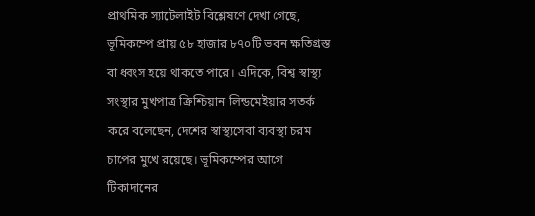প্রাথমিক স্যাটেলাইট বিশ্লেষণে দেখা গেছে, ভূমিকম্পে প্রায় ৫৮ হাজার ৮৭০টি ভবন ক্ষতিগ্রস্ত বা ধ্বংস হয়ে থাকতে পারে। এদিকে, বিশ্ব স্বাস্থ্য সংস্থার মুখপাত্র ক্রিশ্চিয়ান লিন্ডমেইয়ার সতর্ক করে বলেছেন, দেশের স্বাস্থ্যসেবা ব্যবস্থা চরম চাপের মুখে রয়েছে। ভূমিকম্পের আগে টিকাদানের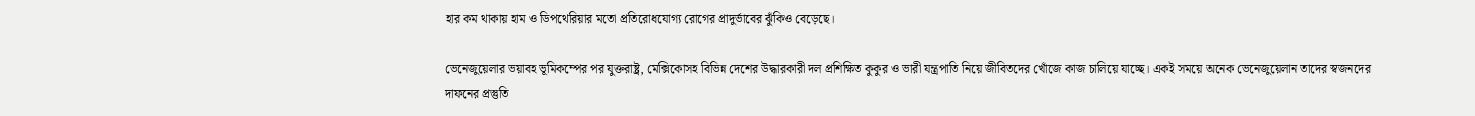হার কম থাকায় হাম ও ডিপথেরিয়ার মতো প্রতিরোধযোগ্য রোগের প্রাদুর্ভাবের ঝুঁকিও বেড়েছে।

ভেনেজুয়েলার ভয়াবহ ভূমিকম্পের পর যুক্তরাষ্ট্র, মেক্সিকোসহ বিভিন্ন দেশের উদ্ধারকারী দল প্রশিক্ষিত কুকুর ও ভারী যন্ত্রপাতি নিয়ে জীবিতদের খোঁজে কাজ চালিয়ে যাচ্ছে। একই সময়ে অনেক ভেনেজুয়েলান তাদের স্বজনদের দাফনের প্রস্তুতি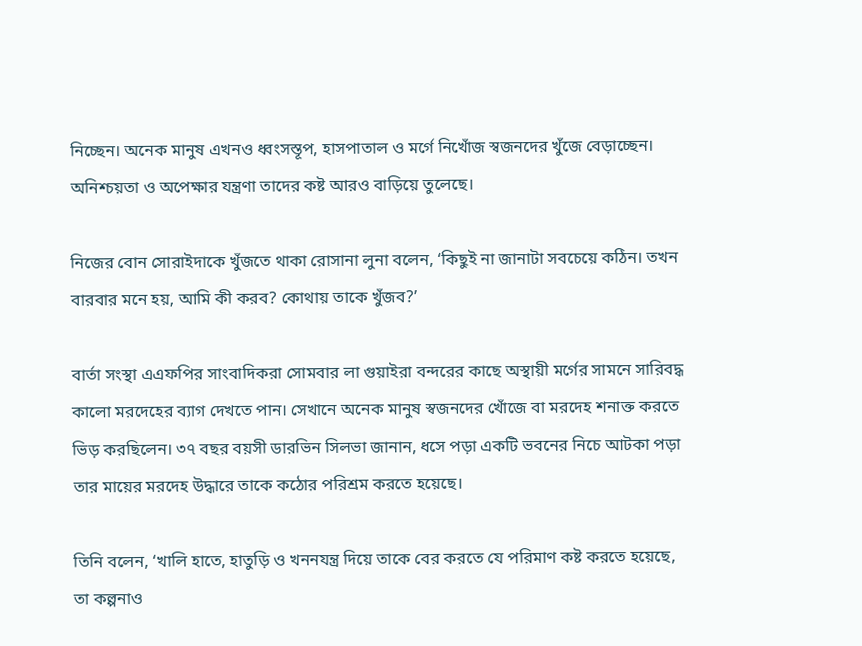নিচ্ছেন। অনেক মানুষ এখনও ধ্বংসস্তূপ, হাসপাতাল ও মর্গে নিখোঁজ স্বজনদের খুঁজে বেড়াচ্ছেন। অনিশ্চয়তা ও অপেক্ষার যন্ত্রণা তাদের কষ্ট আরও বাড়িয়ে তুলেছে।

নিজের বোন সোরাইদাকে খুঁজতে থাকা রোসানা লুনা বলেন, ‘কিছুই না জানাটা সবচেয়ে কঠিন। তখন বারবার মনে হয়, আমি কী করব? কোথায় তাকে খুঁজব?’

বার্তা সংস্থা এএফপির সাংবাদিকরা সোমবার লা গুয়াইরা বন্দরের কাছে অস্থায়ী মর্গের সামনে সারিবদ্ধ কালো মরদেহের ব্যাগ দেখতে পান। সেখানে অনেক মানুষ স্বজনদের খোঁজে বা মরদেহ শনাক্ত করতে ভিড় করছিলেন। ৩৭ বছর বয়সী ডারভিন সিলভা জানান, ধসে পড়া একটি ভবনের নিচে আটকা পড়া তার মায়ের মরদেহ উদ্ধারে তাকে কঠোর পরিশ্রম করতে হয়েছে।

তিনি বলেন, ‘খালি হাতে, হাতুড়ি ও খননযন্ত্র দিয়ে তাকে বের করতে যে পরিমাণ কষ্ট করতে হয়েছে, তা কল্পনাও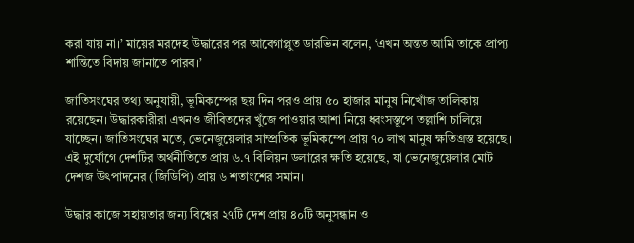করা যায় না।’ মায়ের মরদেহ উদ্ধারের পর আবেগাপ্লুত ডারভিন বলেন, ‘এখন অন্তত আমি তাকে প্রাপ্য শান্তিতে বিদায় জানাতে পারব।’

জাতিসংঘের তথ্য অনুযায়ী, ভূমিকম্পের ছয় দিন পরও প্রায় ৫০ হাজার মানুষ নিখোঁজ তালিকায় রয়েছেন। উদ্ধারকারীরা এখনও জীবিতদের খুঁজে পাওয়ার আশা নিয়ে ধ্বংসস্তূপে তল্লাশি চালিয়ে যাচ্ছেন। জাতিসংঘের মতে, ভেনেজুয়েলার সাম্প্রতিক ভূমিকম্পে প্রায় ৭০ লাখ মানুষ ক্ষতিগ্রস্ত হয়েছে। এই দুর্যোগে দেশটির অর্থনীতিতে প্রায় ৬.৭ বিলিয়ন ডলারের ক্ষতি হয়েছে, যা ভেনেজুয়েলার মোট দেশজ উৎপাদনের (জিডিপি) প্রায় ৬ শতাংশের সমান।

উদ্ধার কাজে সহায়তার জন্য বিশ্বের ২৭টি দেশ প্রায় ৪০টি অনুসন্ধান ও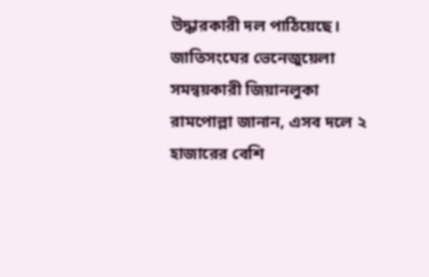উদ্ধারকারী দল পাঠিয়েছে। জাতিসংঘের ভেনেজুয়েলা সমন্বয়কারী জিয়ানলুকা রামপোল্লা জানান, এসব দলে ২ হাজারের বেশি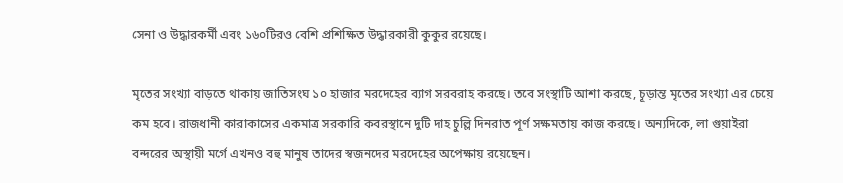সেনা ও উদ্ধারকর্মী এবং ১৬০টিরও বেশি প্রশিক্ষিত উদ্ধারকারী কুকুর রয়েছে।

মৃতের সংখ্যা বাড়তে থাকায় জাতিসংঘ ১০ হাজার মরদেহের ব্যাগ সরবরাহ করছে। তবে সংস্থাটি আশা করছে, চূড়ান্ত মৃতের সংখ্যা এর চেয়ে কম হবে। রাজধানী কারাকাসের একমাত্র সরকারি কবরস্থানে দুটি দাহ চুল্লি দিনরাত পূর্ণ সক্ষমতায় কাজ করছে। অন্যদিকে, লা গুয়াইরা বন্দরের অস্থায়ী মর্গে এখনও বহু মানুষ তাদের স্বজনদের মরদেহের অপেক্ষায় রয়েছেন।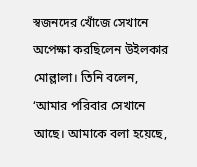স্বজনদের খোঁজে সেখানে অপেক্ষা করছিলেন উইলকার মোল্লালা। তিনি বলেন, ‘আমার পরিবার সেখানে আছে। আমাকে বলা হয়েছে,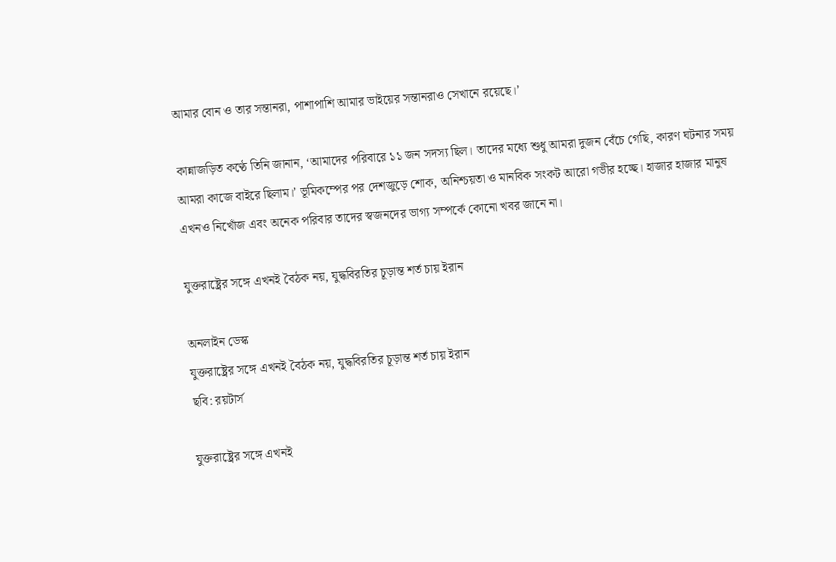আমার বোন ও তার সন্তানরা, পাশাপাশি আমার ভাইয়ের সন্তানরাও সেখানে রয়েছে।’

কান্নাজড়িত কণ্ঠে তিনি জানান, ‘আমাদের পরিবারে ১১ জন সদস্য ছিল। তাদের মধ্যে শুধু আমরা দুজন বেঁচে গেছি, কারণ ঘটনার সময় আমরা কাজে বাইরে ছিলাম।’ ভূমিকম্পের পর দেশজুড়ে শোক, অনিশ্চয়তা ও মানবিক সংকট আরো গভীর হচ্ছে। হাজার হাজার মানুষ এখনও নিখোঁজ এবং অনেক পরিবার তাদের স্বজনদের ভাগ্য সম্পর্কে কোনো খবর জানে না।

যুক্তরাষ্ট্রের সঙ্গে এখনই বৈঠক নয়, যুদ্ধবিরতির চূড়ান্ত শর্ত চায় ইরান

অনলাইন ডেস্ক
যুক্তরাষ্ট্রের সঙ্গে এখনই বৈঠক নয়, যুদ্ধবিরতির চূড়ান্ত শর্ত চায় ইরান
ছবি: রয়টার্স

যুক্তরাষ্ট্রের সঙ্গে এখনই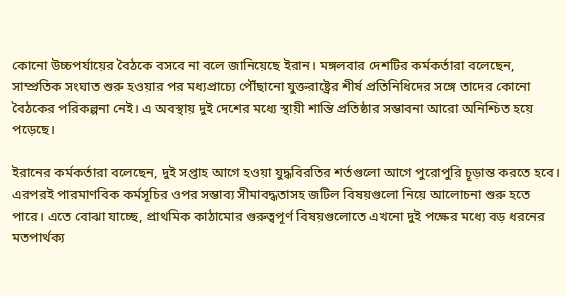কোনো উচ্চপর্যায়ের বৈঠকে বসবে না বলে জানিয়েছে ইরান। মঙ্গলবার দেশটির কর্মকর্তারা বলেছেন, সাম্প্রতিক সংঘাত শুরু হওয়ার পর মধ্যপ্রাচ্যে পৌঁছানো যুক্তরাষ্ট্রের শীর্ষ প্রতিনিধিদের সঙ্গে তাদের কোনো বৈঠকের পরিকল্পনা নেই। এ অবস্থায় দুই দেশের মধ্যে স্থায়ী শান্তি প্রতিষ্ঠার সম্ভাবনা আরো অনিশ্চিত হয়ে পড়েছে।

ইরানের কর্মকর্তারা বলেছেন, দুই সপ্তাহ আগে হওয়া যুদ্ধবিরতির শর্তগুলো আগে পুরোপুরি চূড়ান্ত করতে হবে। এরপরই পারমাণবিক কর্মসূচির ওপর সম্ভাব্য সীমাবদ্ধতাসহ জটিল বিষয়গুলো নিয়ে আলোচনা শুরু হতে পারে। এতে বোঝা যাচ্ছে, প্রাথমিক কাঠামোর গুরুত্বপূর্ণ বিষয়গুলোতে এখনো দুই পক্ষের মধ্যে বড় ধরনের মতপার্থক্য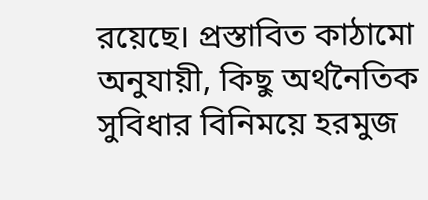রয়েছে। প্রস্তাবিত কাঠামো অনুযায়ী, কিছু অর্থনৈতিক সুবিধার বিনিময়ে হরমুজ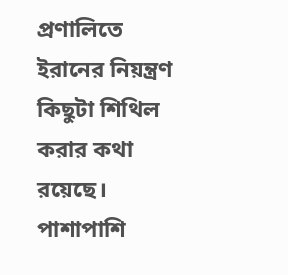প্রণালিতে ইরানের নিয়ন্ত্রণ কিছুটা শিথিল করার কথা রয়েছে। পাশাপাশি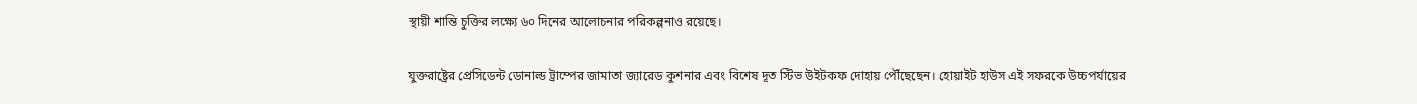স্থায়ী শান্তি চুক্তির লক্ষ্যে ৬০ দিনের আলোচনার পরিকল্পনাও রয়েছে।

যুক্তরাষ্ট্রের প্রেসিডেন্ট ডোনাল্ড ট্রাম্পের জামাতা জ্যারেড কুশনার এবং বিশেষ দূত স্টিভ উইটকফ দোহায় পৌঁছেছেন। হোয়াইট হাউস এই সফরকে উচ্চপর্যায়ের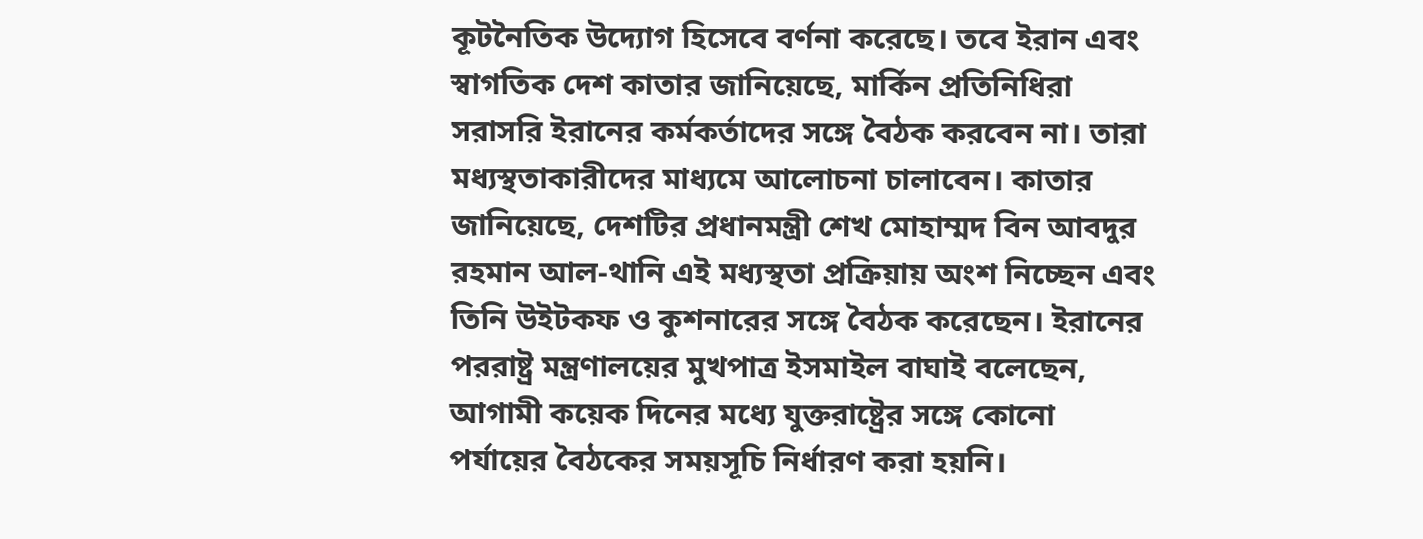কূটনৈতিক উদ্যোগ হিসেবে বর্ণনা করেছে। তবে ইরান এবং স্বাগতিক দেশ কাতার জানিয়েছে, মার্কিন প্রতিনিধিরা সরাসরি ইরানের কর্মকর্তাদের সঙ্গে বৈঠক করবেন না। তারা মধ্যস্থতাকারীদের মাধ্যমে আলোচনা চালাবেন। কাতার জানিয়েছে, দেশটির প্রধানমন্ত্রী শেখ মোহাম্মদ বিন আবদুর রহমান আল-থানি এই মধ্যস্থতা প্রক্রিয়ায় অংশ নিচ্ছেন এবং তিনি উইটকফ ও কুশনারের সঙ্গে বৈঠক করেছেন। ইরানের পররাষ্ট্র মন্ত্রণালয়ের মুখপাত্র ইসমাইল বাঘাই বলেছেন, আগামী কয়েক দিনের মধ্যে যুক্তরাষ্ট্রের সঙ্গে কোনো পর্যায়ের বৈঠকের সময়সূচি নির্ধারণ করা হয়নি।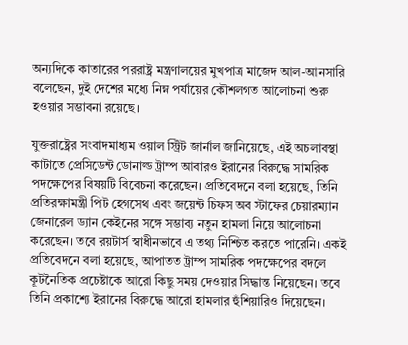অন্যদিকে কাতারের পররাষ্ট্র মন্ত্রণালয়ের মুখপাত্র মাজেদ আল-আনসারি বলেছেন, দুই দেশের মধ্যে নিম্ন পর্যায়ের কৌশলগত আলোচনা শুরু হওয়ার সম্ভাবনা রয়েছে।

যুক্তরাষ্ট্রের সংবাদমাধ্যম ওয়াল স্ট্রিট জার্নাল জানিয়েছে, এই অচলাবস্থা কাটাতে প্রেসিডেন্ট ডোনাল্ড ট্রাম্প আবারও ইরানের বিরুদ্ধে সামরিক পদক্ষেপের বিষয়টি বিবেচনা করেছেন। প্রতিবেদনে বলা হয়েছে, তিনি প্রতিরক্ষামন্ত্রী পিট হেগসেথ এবং জয়েন্ট চিফস অব স্টাফের চেয়ারম্যান জেনারেল ড্যান কেইনের সঙ্গে সম্ভাব্য নতুন হামলা নিয়ে আলোচনা করেছেন। তবে রয়টার্স স্বাধীনভাবে এ তথ্য নিশ্চিত করতে পারেনি। একই প্রতিবেদনে বলা হয়েছে, আপাতত ট্রাম্প সামরিক পদক্ষেপের বদলে কূটনৈতিক প্রচেষ্টাকে আরো কিছু সময় দেওয়ার সিদ্ধান্ত নিয়েছেন। তবে তিনি প্রকাশ্যে ইরানের বিরুদ্ধে আরো হামলার হুঁশিয়ারিও দিয়েছেন।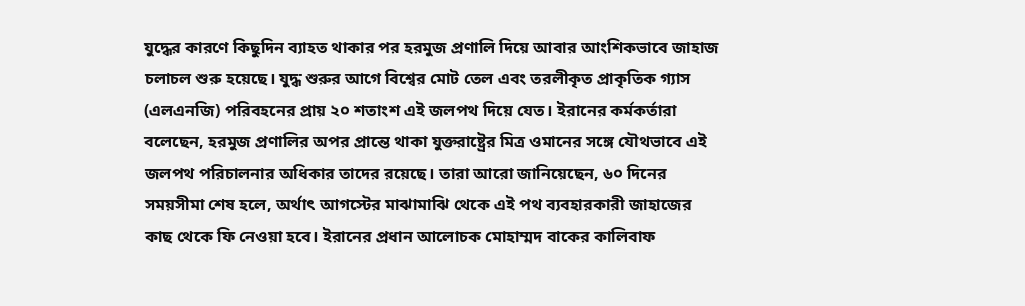যুদ্ধের কারণে কিছুদিন ব্যাহত থাকার পর হরমুজ প্রণালি দিয়ে আবার আংশিকভাবে জাহাজ চলাচল শুরু হয়েছে। যুদ্ধ শুরুর আগে বিশ্বের মোট তেল এবং তরলীকৃত প্রাকৃতিক গ্যাস (এলএনজি) পরিবহনের প্রায় ২০ শতাংশ এই জলপথ দিয়ে যেত। ইরানের কর্মকর্তারা বলেছেন, হরমুজ প্রণালির অপর প্রান্তে থাকা যুক্তরাষ্ট্রের মিত্র ওমানের সঙ্গে যৌথভাবে এই জলপথ পরিচালনার অধিকার তাদের রয়েছে। তারা আরো জানিয়েছেন, ৬০ দিনের সময়সীমা শেষ হলে, অর্থাৎ আগস্টের মাঝামাঝি থেকে এই পথ ব্যবহারকারী জাহাজের কাছ থেকে ফি নেওয়া হবে। ইরানের প্রধান আলোচক মোহাম্মদ বাকের কালিবাফ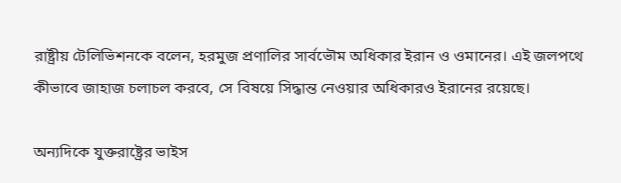রাষ্ট্রীয় টেলিভিশনকে বলেন, হরমুজ প্রণালির সার্বভৌম অধিকার ইরান ও ওমানের। এই জলপথে কীভাবে জাহাজ চলাচল করবে, সে বিষয়ে সিদ্ধান্ত নেওয়ার অধিকারও ইরানের রয়েছে।

অন্যদিকে যুক্তরাষ্ট্রের ভাইস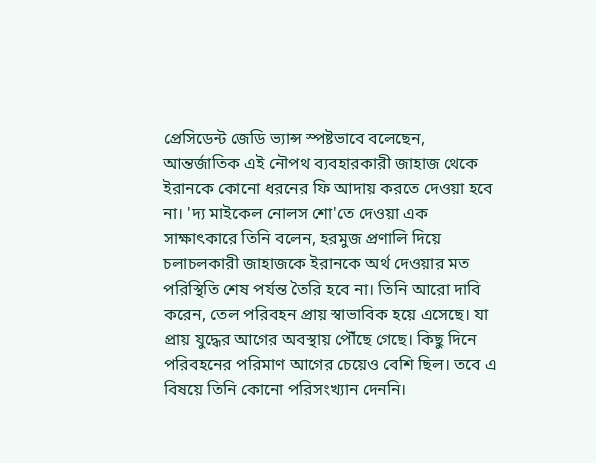প্রেসিডেন্ট জেডি ভ্যান্স স্পষ্টভাবে বলেছেন, আন্তর্জাতিক এই নৌপথ ব্যবহারকারী জাহাজ থেকে ইরানকে কোনো ধরনের ফি আদায় করতে দেওয়া হবে না। 'দ্য মাইকেল নোলস শো'তে দেওয়া এক সাক্ষাৎকারে তিনি বলেন, হরমুজ প্রণালি দিয়ে চলাচলকারী জাহাজকে ইরানকে অর্থ দেওয়ার মত পরিস্থিতি শেষ পর্যন্ত তৈরি হবে না। তিনি আরো দাবি করেন, তেল পরিবহন প্রায় স্বাভাবিক হয়ে এসেছে। যা প্রায় যুদ্ধের আগের অবস্থায় পৌঁছে গেছে। কিছু দিনে পরিবহনের পরিমাণ আগের চেয়েও বেশি ছিল। তবে এ বিষয়ে তিনি কোনো পরিসংখ্যান দেননি।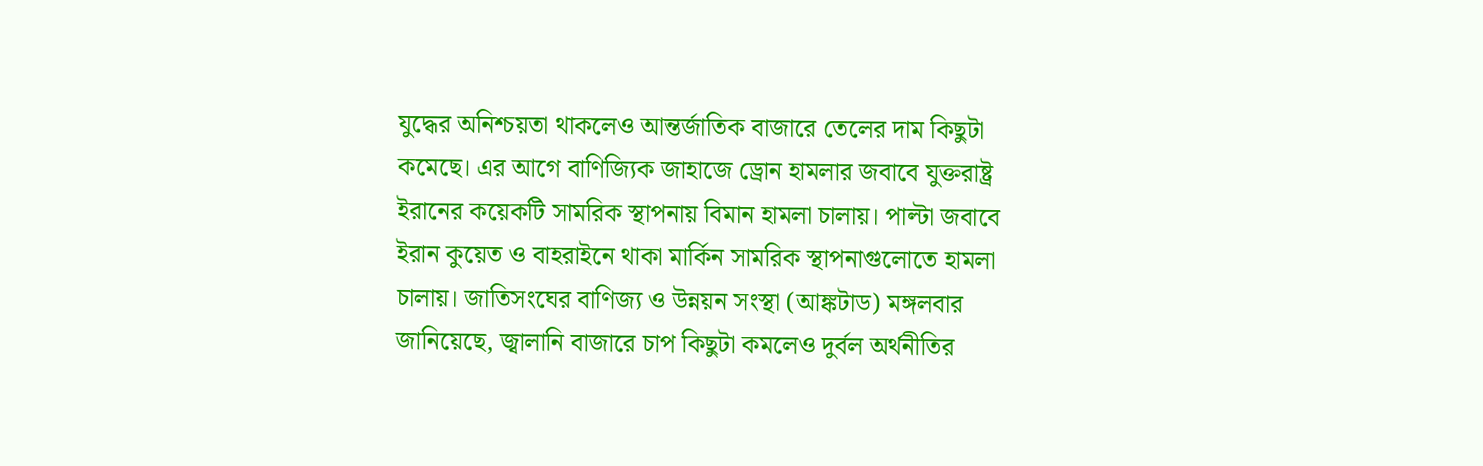যুদ্ধের অনিশ্চয়তা থাকলেও আন্তর্জাতিক বাজারে তেলের দাম কিছুটা কমেছে। এর আগে বাণিজ্যিক জাহাজে ড্রোন হামলার জবাবে যুক্তরাষ্ট্র ইরানের কয়েকটি সামরিক স্থাপনায় বিমান হামলা চালায়। পাল্টা জবাবে ইরান কুয়েত ও বাহরাইনে থাকা মার্কিন সামরিক স্থাপনাগুলোতে হামলা চালায়। জাতিসংঘের বাণিজ্য ও উন্নয়ন সংস্থা (আঙ্কটাড) মঙ্গলবার জানিয়েছে, জ্বালানি বাজারে চাপ কিছুটা কমলেও দুর্বল অর্থনীতির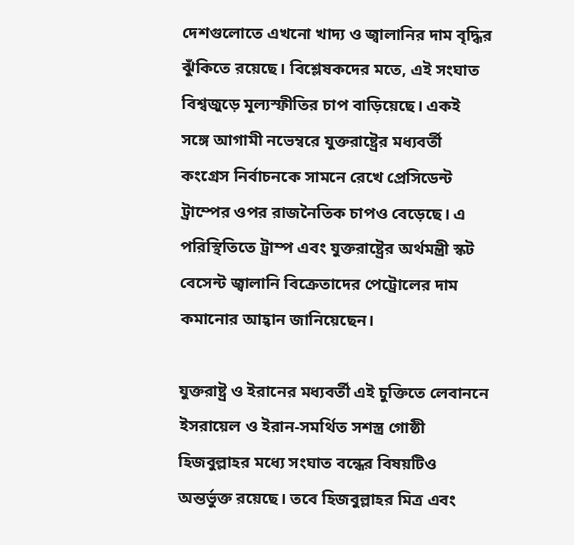দেশগুলোতে এখনো খাদ্য ও জ্বালানির দাম বৃদ্ধির ঝুঁকিতে রয়েছে। বিশ্লেষকদের মতে, এই সংঘাত বিশ্বজুড়ে মূল্যস্ফীতির চাপ বাড়িয়েছে। একই সঙ্গে আগামী নভেম্বরে যুক্তরাষ্ট্রের মধ্যবর্তী কংগ্রেস নির্বাচনকে সামনে রেখে প্রেসিডেন্ট ট্রাম্পের ওপর রাজনৈতিক চাপও বেড়েছে। এ পরিস্থিতিতে ট্রাম্প এবং যুক্তরাষ্ট্রের অর্থমন্ত্রী স্কট বেসেন্ট জ্বালানি বিক্রেতাদের পেট্রোলের দাম কমানোর আহ্বান জানিয়েছেন।

যুক্তরাষ্ট্র ও ইরানের মধ্যবর্তী এই চুক্তিতে লেবাননে ইসরায়েল ও ইরান-সমর্থিত সশস্ত্র গোষ্ঠী হিজবুল্লাহর মধ্যে সংঘাত বন্ধের বিষয়টিও অন্তর্ভুক্ত রয়েছে। তবে হিজবুল্লাহর মিত্র এবং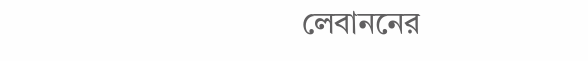লেবাননের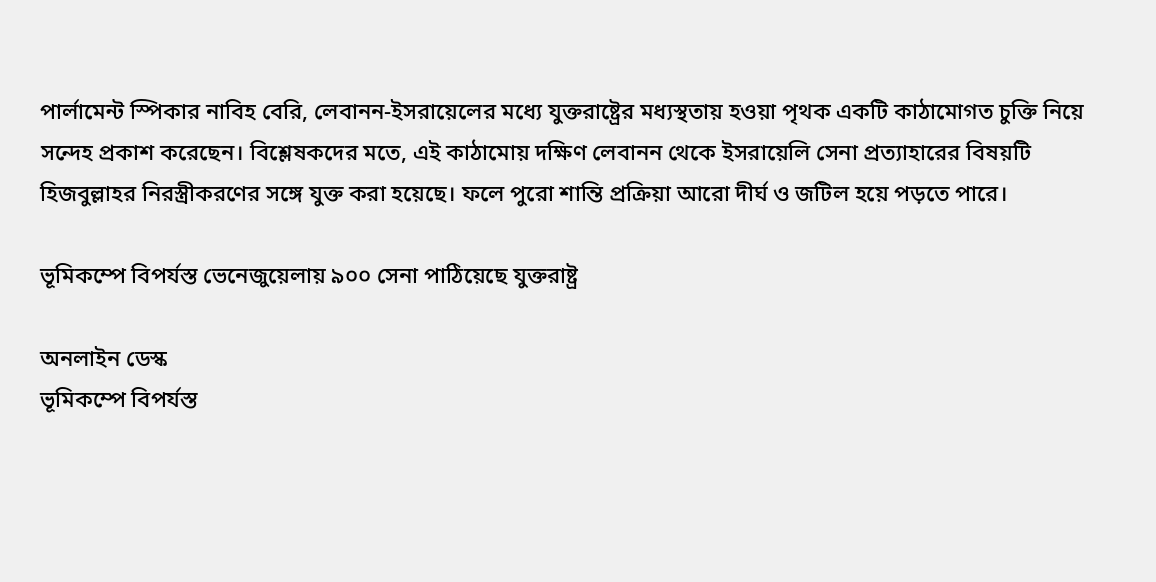পার্লামেন্ট স্পিকার নাবিহ বেরি, লেবানন-ইসরায়েলের মধ্যে যুক্তরাষ্ট্রের মধ্যস্থতায় হওয়া পৃথক একটি কাঠামোগত চুক্তি নিয়ে সন্দেহ প্রকাশ করেছেন। বিশ্লেষকদের মতে, এই কাঠামোয় দক্ষিণ লেবানন থেকে ইসরায়েলি সেনা প্রত্যাহারের বিষয়টি হিজবুল্লাহর নিরস্ত্রীকরণের সঙ্গে যুক্ত করা হয়েছে। ফলে পুরো শান্তি প্রক্রিয়া আরো দীর্ঘ ও জটিল হয়ে পড়তে পারে।

ভূমিকম্পে বিপর্যস্ত ভেনেজুয়েলায় ৯০০ সেনা পাঠিয়েছে যুক্তরাষ্ট্র

অনলাইন ডেস্ক
ভূমিকম্পে বিপর্যস্ত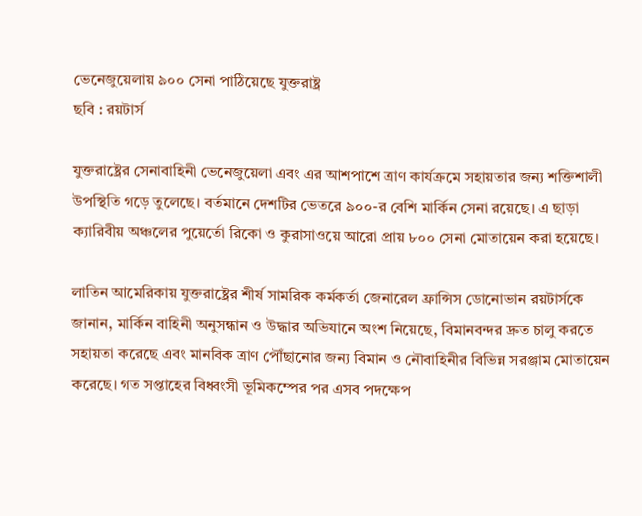ভেনেজুয়েলায় ৯০০ সেনা পাঠিয়েছে যুক্তরাষ্ট্র
ছবি : রয়টার্স

যুক্তরাষ্ট্রের সেনাবাহিনী ভেনেজুয়েলা এবং এর আশপাশে ত্রাণ কার্যক্রমে সহায়তার জন্য শক্তিশালী উপস্থিতি গড়ে তুলেছে। বর্তমানে দেশটির ভেতরে ৯০০-র বেশি মার্কিন সেনা রয়েছে। এ ছাড়া ক্যারিবীয় অঞ্চলের পুয়ের্তো রিকো ও কুরাসাওয়ে আরো প্রায় ৮০০ সেনা মোতায়েন করা হয়েছে।

লাতিন আমেরিকায় যুক্তরাষ্ট্রের শীর্ষ সামরিক কর্মকর্তা জেনারেল ফ্রান্সিস ডোনোভান রয়টার্সকে জানান, মার্কিন বাহিনী অনুসন্ধান ও উদ্ধার অভিযানে অংশ নিয়েছে, বিমানবন্দর দ্রুত চালু করতে সহায়তা করেছে এবং মানবিক ত্রাণ পৌঁছানোর জন্য বিমান ও নৌবাহিনীর বিভিন্ন সরঞ্জাম মোতায়েন করেছে। গত সপ্তাহের বিধ্বংসী ভূমিকম্পের পর এসব পদক্ষেপ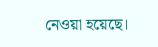নেওয়া হয়েছে।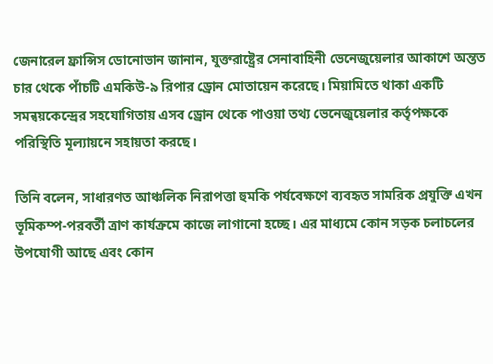জেনারেল ফ্রান্সিস ডোনোভান জানান, যুক্তরাষ্ট্রের সেনাবাহিনী ভেনেজুয়েলার আকাশে অন্তত চার থেকে পাঁচটি এমকিউ-৯ রিপার ড্রোন মোতায়েন করেছে। মিয়ামিতে থাকা একটি সমন্বয়কেন্দ্রের সহযোগিতায় এসব ড্রোন থেকে পাওয়া তথ্য ভেনেজুয়েলার কর্তৃপক্ষকে পরিস্থিতি মূল্যায়নে সহায়তা করছে।

তিনি বলেন, সাধারণত আঞ্চলিক নিরাপত্তা হুমকি পর্যবেক্ষণে ব্যবহৃত সামরিক প্রযুক্তি এখন ভূমিকম্প-পরবর্তী ত্রাণ কার্যক্রমে কাজে লাগানো হচ্ছে। এর মাধ্যমে কোন সড়ক চলাচলের উপযোগী আছে এবং কোন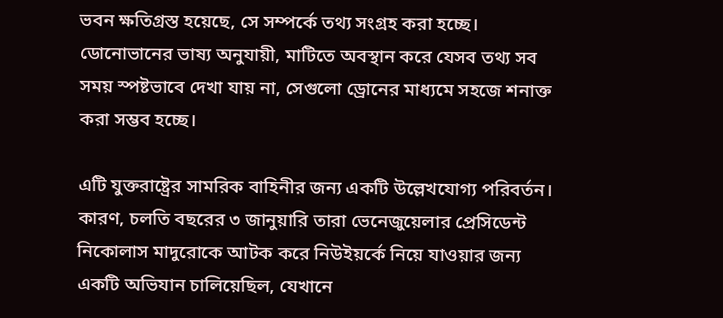ভবন ক্ষতিগ্রস্ত হয়েছে, সে সম্পর্কে তথ্য সংগ্রহ করা হচ্ছে। ডোনোভানের ভাষ্য অনুযায়ী, মাটিতে অবস্থান করে যেসব তথ্য সব সময় স্পষ্টভাবে দেখা যায় না, সেগুলো ড্রোনের মাধ্যমে সহজে শনাক্ত করা সম্ভব হচ্ছে।

এটি যুক্তরাষ্ট্রের সামরিক বাহিনীর জন্য একটি উল্লেখযোগ্য পরিবর্তন। কারণ, চলতি বছরের ৩ জানুয়ারি তারা ভেনেজুয়েলার প্রেসিডেন্ট নিকোলাস মাদুরোকে আটক করে নিউইয়র্কে নিয়ে যাওয়ার জন্য একটি অভিযান চালিয়েছিল, যেখানে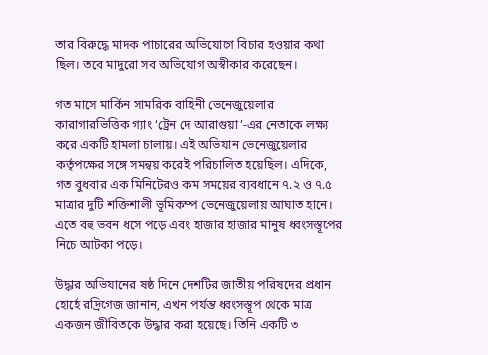তার বিরুদ্ধে মাদক পাচারের অভিযোগে বিচার হওয়ার কথা ছিল। তবে মাদুরো সব অভিযোগ অস্বীকার করেছেন।

গত মাসে মার্কিন সামরিক বাহিনী ভেনেজুয়েলার কারাগারভিত্তিক গ্যাং ‘ট্রেন দে আরাগুয়া’-এর নেতাকে লক্ষ্য করে একটি হামলা চালায়। এই অভিযান ভেনেজুয়েলার কর্তৃপক্ষের সঙ্গে সমন্বয় করেই পরিচালিত হয়েছিল। এদিকে, গত বুধবার এক মিনিটেরও কম সময়ের ব্যবধানে ৭.২ ও ৭.৫ মাত্রার দুটি শক্তিশালী ভূমিকম্প ভেনেজুয়েলায় আঘাত হানে। এতে বহু ভবন ধসে পড়ে এবং হাজার হাজার মানুষ ধ্বংসস্তূপের নিচে আটকা পড়ে।

উদ্ধার অভিযানের ষষ্ঠ দিনে দেশটির জাতীয় পরিষদের প্রধান হোর্হে রদ্রিগেজ জানান, এখন পর্যন্ত ধ্বংসস্তূপ থেকে মাত্র একজন জীবিতকে উদ্ধার করা হয়েছে। তিনি একটি ৩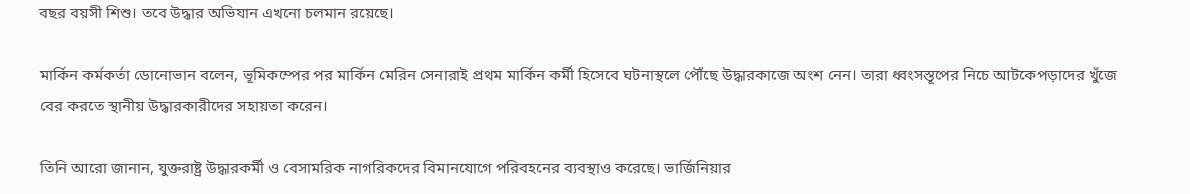বছর বয়সী শিশু। তবে উদ্ধার অভিযান এখনো চলমান রয়েছে।

মার্কিন কর্মকর্তা ডোনোভান বলেন, ভূমিকম্পের পর মার্কিন মেরিন সেনারাই প্রথম মার্কিন কর্মী হিসেবে ঘটনাস্থলে পৌঁছে উদ্ধারকাজে অংশ নেন। তারা ধ্বংসস্তূপের নিচে আটকেপড়াদের খুঁজে বের করতে স্থানীয় উদ্ধারকারীদের সহায়তা করেন।

তিনি আরো জানান, যুক্তরাষ্ট্র উদ্ধারকর্মী ও বেসামরিক নাগরিকদের বিমানযোগে পরিবহনের ব্যবস্থাও করেছে। ভার্জিনিয়ার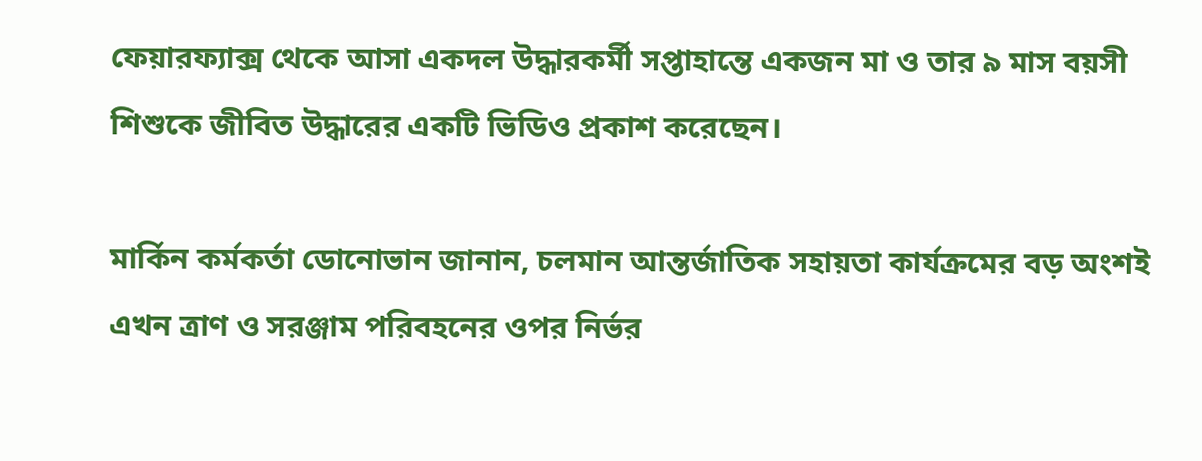ফেয়ারফ্যাক্স থেকে আসা একদল উদ্ধারকর্মী সপ্তাহান্তে একজন মা ও তার ৯ মাস বয়সী শিশুকে জীবিত উদ্ধারের একটি ভিডিও প্রকাশ করেছেন।

মার্কিন কর্মকর্তা ডোনোভান জানান, চলমান আন্তর্জাতিক সহায়তা কার্যক্রমের বড় অংশই এখন ত্রাণ ও সরঞ্জাম পরিবহনের ওপর নির্ভর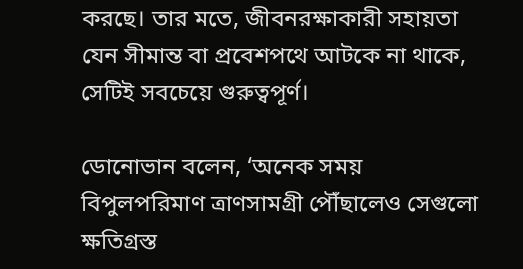করছে। তার মতে, জীবনরক্ষাকারী সহায়তা যেন সীমান্ত বা প্রবেশপথে আটকে না থাকে, সেটিই সবচেয়ে গুরুত্বপূর্ণ।

ডোনোভান বলেন, ‘অনেক সময় বিপুলপরিমাণ ত্রাণসামগ্রী পৌঁছালেও সেগুলো ক্ষতিগ্রস্ত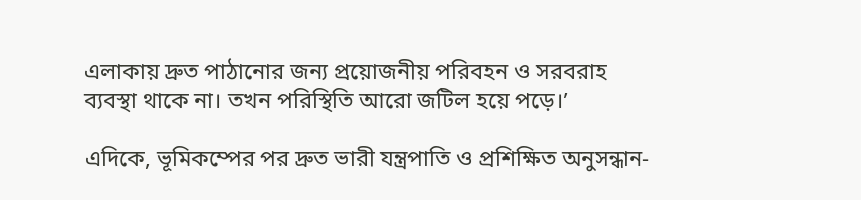এলাকায় দ্রুত পাঠানোর জন্য প্রয়োজনীয় পরিবহন ও সরবরাহ ব্যবস্থা থাকে না। তখন পরিস্থিতি আরো জটিল হয়ে পড়ে।’

এদিকে, ভূমিকম্পের পর দ্রুত ভারী যন্ত্রপাতি ও প্রশিক্ষিত অনুসন্ধান-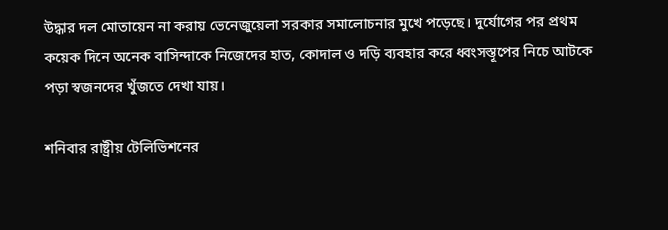উদ্ধার দল মোতায়েন না করায় ভেনেজুয়েলা সরকার সমালোচনার মুখে পড়েছে। দুর্যোগের পর প্রথম কয়েক দিনে অনেক বাসিন্দাকে নিজেদের হাত, কোদাল ও দড়ি ব্যবহার করে ধ্বংসস্তূপের নিচে আটকে পড়া স্বজনদের খুঁজতে দেখা যায়।

শনিবার রাষ্ট্রীয় টেলিভিশনের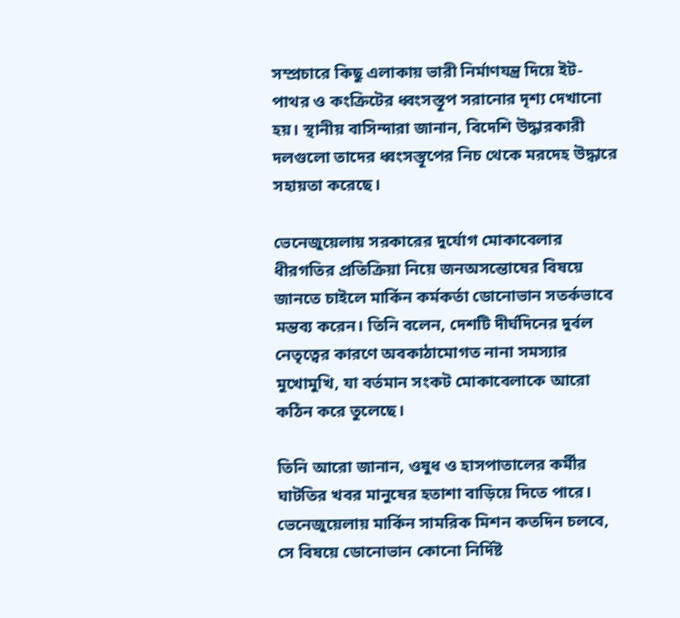সম্প্রচারে কিছু এলাকায় ভারী নির্মাণযন্ত্র দিয়ে ইট-পাথর ও কংক্রিটের ধ্বংসস্তূপ সরানোর দৃশ্য দেখানো হয়। স্থানীয় বাসিন্দারা জানান, বিদেশি উদ্ধারকারী দলগুলো তাদের ধ্বংসস্তূপের নিচ থেকে মরদেহ উদ্ধারে সহায়তা করেছে।

ভেনেজুয়েলায় সরকারের দুর্যোগ মোকাবেলার ধীরগতির প্রতিক্রিয়া নিয়ে জনঅসন্তোষের বিষয়ে জানতে চাইলে মার্কিন কর্মকর্তা ডোনোভান সতর্কভাবে মন্তব্য করেন। তিনি বলেন, দেশটি দীর্ঘদিনের দুর্বল নেতৃত্বের কারণে অবকাঠামোগত নানা সমস্যার মুখোমুখি, যা বর্তমান সংকট মোকাবেলাকে আরো কঠিন করে তুলেছে।

তিনি আরো জানান, ওষুধ ও হাসপাতালের কর্মীর ঘাটতির খবর মানুষের হতাশা বাড়িয়ে দিতে পারে। ভেনেজুয়েলায় মার্কিন সামরিক মিশন কতদিন চলবে, সে বিষয়ে ডোনোভান কোনো নির্দিষ্ট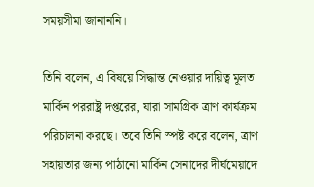সময়সীমা জানাননি।

তিনি বলেন, এ বিষয়ে সিদ্ধান্ত নেওয়ার দায়িত্ব মূলত মার্কিন পররাষ্ট্র দপ্তরের, যারা সামগ্রিক ত্রাণ কার্যক্রম পরিচালনা করছে। তবে তিনি স্পষ্ট করে বলেন, ত্রাণ সহায়তার জন্য পাঠানো মার্কিন সেনাদের দীর্ঘমেয়াদে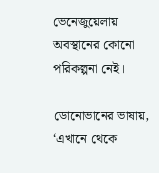ভেনেজুয়েলায় অবস্থানের কোনো পরিকল্পনা নেই।

ডোনোভানের ভাষায়, ‘এখানে থেকে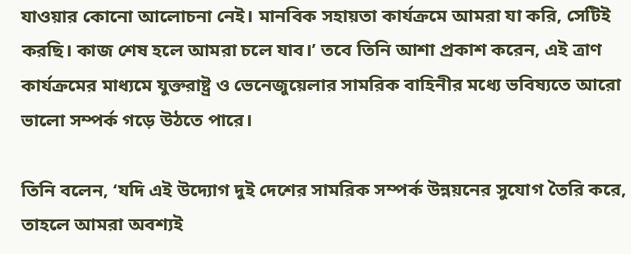যাওয়ার কোনো আলোচনা নেই। মানবিক সহায়তা কার্যক্রমে আমরা যা করি, সেটিই করছি। কাজ শেষ হলে আমরা চলে যাব।’ তবে তিনি আশা প্রকাশ করেন, এই ত্রাণ কার্যক্রমের মাধ্যমে যুক্তরাষ্ট্র ও ভেনেজুয়েলার সামরিক বাহিনীর মধ্যে ভবিষ্যতে আরো ভালো সম্পর্ক গড়ে উঠতে পারে।

তিনি বলেন, ‘যদি এই উদ্যোগ দুই দেশের সামরিক সম্পর্ক উন্নয়নের সুযোগ তৈরি করে, তাহলে আমরা অবশ্যই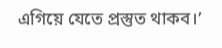এগিয়ে যেতে প্রস্তুত থাকব।’